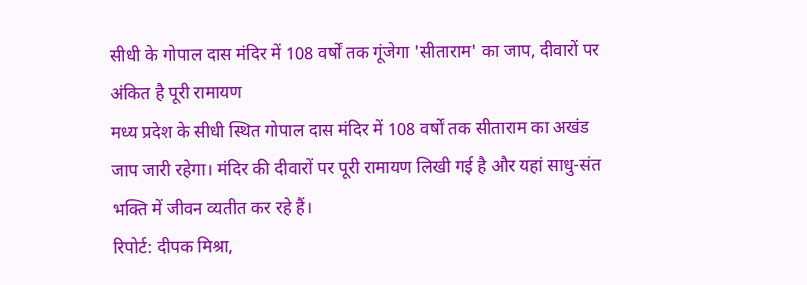सीधी के गोपाल दास मंदिर में 108 वर्षों तक गूंजेगा 'सीताराम' का जाप, दीवारों पर अंकित है पूरी रामायण
मध्य प्रदेश के सीधी स्थित गोपाल दास मंदिर में 108 वर्षों तक सीताराम का अखंड जाप जारी रहेगा। मंदिर की दीवारों पर पूरी रामायण लिखी गई है और यहां साधु-संत भक्ति में जीवन व्यतीत कर रहे हैं।
रिपोर्ट: दीपक मिश्रा,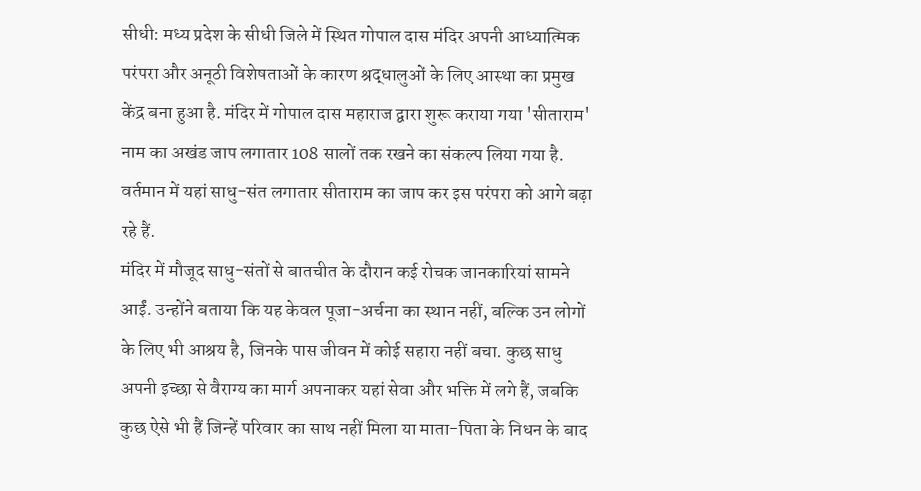सीधी: मध्य प्रदेश के सीधी जिले में स्थित गोपाल दास मंदिर अपनी आध्यात्मिक परंपरा और अनूठी विशेषताओं के कारण श्रद्धालुओं के लिए आस्था का प्रमुख केंद्र बना हुआ है. मंदिर में गोपाल दास महाराज द्वारा शुरू कराया गया 'सीताराम' नाम का अखंड जाप लगातार 108 सालों तक रखने का संकल्प लिया गया है. वर्तमान में यहां साधु-संत लगातार सीताराम का जाप कर इस परंपरा को आगे बढ़ा रहे हैं.
मंदिर में मौजूद साधु-संतों से बातचीत के दौरान कई रोचक जानकारियां सामने आईं. उन्होंने बताया कि यह केवल पूजा-अर्चना का स्थान नहीं, बल्कि उन लोगों के लिए भी आश्रय है, जिनके पास जीवन में कोई सहारा नहीं बचा. कुछ साधु अपनी इच्छा से वैराग्य का मार्ग अपनाकर यहां सेवा और भक्ति में लगे हैं, जबकि कुछ ऐसे भी हैं जिन्हें परिवार का साथ नहीं मिला या माता-पिता के निधन के बाद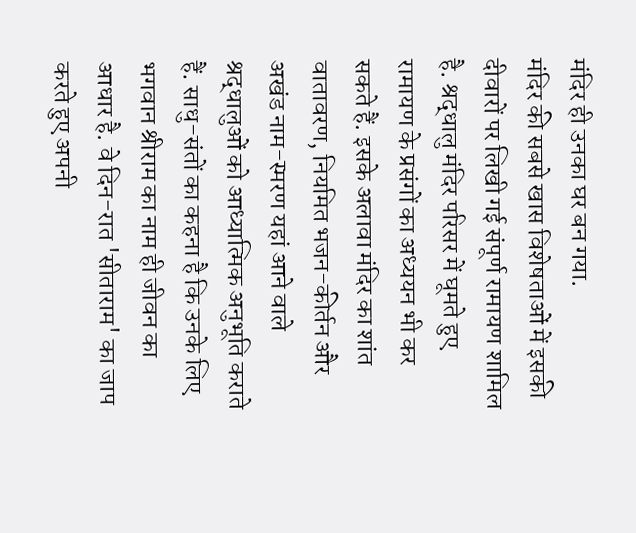मंदिर ही उनका घर बन गया.
मंदिर की सबसे खास विशेषताओं में इसकी दीवारों पर लिखी गई संपूर्ण रामायण शामिल है. श्रद्धालु मंदिर परिसर में घूमते हुए रामायण के प्रसंगों का अध्ययन भी कर सकते हैं. इसके अलावा मंदिर का शांत वातावरण, नियमित भजन-कीर्तन और अखंड नाम-स्मरण यहां आने वाले श्रद्धालुओं को आध्यात्मिक अनुभूति कराते हैं. साधु-संतों का कहना है कि उनके लिए भगवान श्रीराम का नाम ही जीवन का आधार है. वे दिन-रात 'सीताराम' का जाप करते हुए अपनी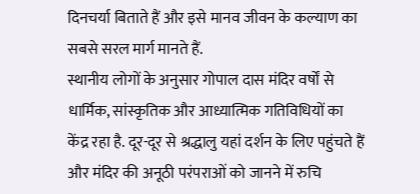दिनचर्या बिताते हैं और इसे मानव जीवन के कल्याण का सबसे सरल मार्ग मानते हैं.
स्थानीय लोगों के अनुसार गोपाल दास मंदिर वर्षों से धार्मिक, सांस्कृतिक और आध्यात्मिक गतिविधियों का केंद्र रहा है. दूर-दूर से श्रद्धालु यहां दर्शन के लिए पहुंचते हैं और मंदिर की अनूठी परंपराओं को जानने में रुचि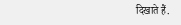दिखाते हैं.